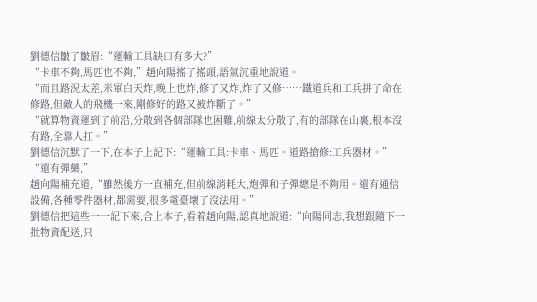劉德信皺了皺眉:“運輸工具缺口有多大?”
“卡車不夠,馬匹也不夠,”趙向陽搖了搖頭,語氣沉重地說道。
“而且路況太差,米軍白天炸,晚上也炸,修了又炸,炸了又修……鐵道兵和工兵拼了命在修路,但敵人的飛機一來,剛修好的路又被炸斷了。”
“就算物資運到了前沿,分散到各個部隊也困難,前線太分散了,有的部隊在山裏,根本沒有路,全靠人扛。”
劉德信沉默了一下,在本子上記下:“運輸工具:卡車、馬匹。道路搶修:工兵器材。”
“還有彈藥,”
趙向陽補充道,“雖然後方一直補充,但前線消耗大,炮彈和子彈總是不夠用。還有通信設備,各種零件器材,都需要,很多電臺壞了沒法用。”
劉德信把這些一一記下來,合上本子,看着趙向陽,認真地說道:“向陽同志,我想跟隨下一批物資配送,只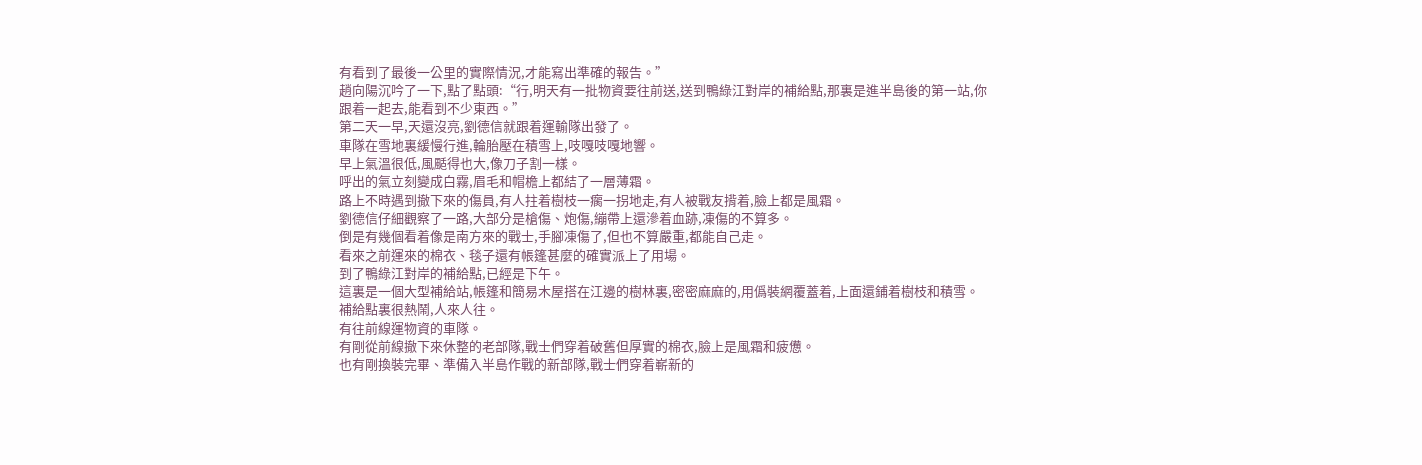有看到了最後一公里的實際情況,才能寫出準確的報告。”
趙向陽沉吟了一下,點了點頭:“行,明天有一批物資要往前送,送到鴨綠江對岸的補給點,那裏是進半島後的第一站,你跟着一起去,能看到不少東西。”
第二天一早,天還沒亮,劉德信就跟着運輸隊出發了。
車隊在雪地裏緩慢行進,輪胎壓在積雪上,吱嘎吱嘎地響。
早上氣溫很低,風颳得也大,像刀子割一樣。
呼出的氣立刻變成白霧,眉毛和帽檐上都結了一層薄霜。
路上不時遇到撤下來的傷員,有人拄着樹枝一瘸一拐地走,有人被戰友揹着,臉上都是風霜。
劉德信仔細觀察了一路,大部分是槍傷、炮傷,繃帶上還滲着血跡,凍傷的不算多。
倒是有幾個看着像是南方來的戰士,手腳凍傷了,但也不算嚴重,都能自己走。
看來之前運來的棉衣、毯子還有帳篷甚麼的確實派上了用場。
到了鴨綠江對岸的補給點,已經是下午。
這裏是一個大型補給站,帳篷和簡易木屋搭在江邊的樹林裏,密密麻麻的,用僞裝網覆蓋着,上面還鋪着樹枝和積雪。
補給點裏很熱鬧,人來人往。
有往前線運物資的車隊。
有剛從前線撤下來休整的老部隊,戰士們穿着破舊但厚實的棉衣,臉上是風霜和疲憊。
也有剛換裝完畢、準備入半島作戰的新部隊,戰士們穿着嶄新的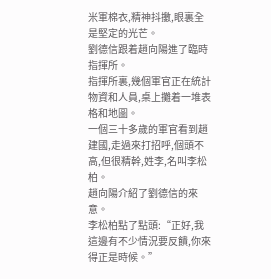米軍棉衣,精神抖擻,眼裏全是堅定的光芒。
劉德信跟着趙向陽進了臨時指揮所。
指揮所裏,幾個軍官正在統計物資和人員,桌上攤着一堆表格和地圖。
一個三十多歲的軍官看到趙建國,走過來打招呼,個頭不高,但很精幹,姓李,名叫李松柏。
趙向陽介紹了劉德信的來意。
李松柏點了點頭:“正好,我這邊有不少情況要反饋,你來得正是時候。”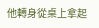他轉身從桌上拿起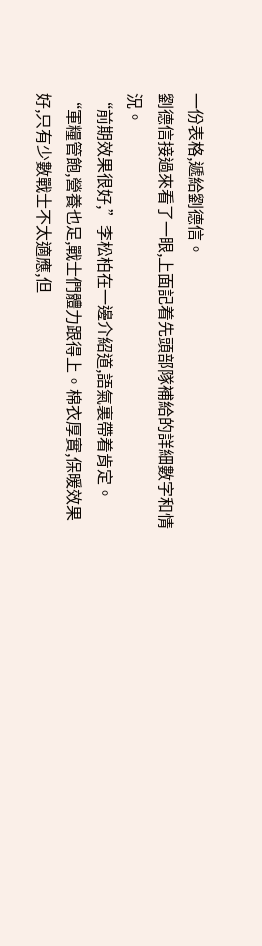一份表格,遞給劉德信。
劉德信接過來看了一眼,上面記着先頭部隊補給的詳細數字和情況。
“前期效果很好,”李松柏在一邊介紹道,語氣裏帶着肯定。
“軍糧管飽,營養也足,戰士們體力跟得上。棉衣厚實,保暖效果好,只有少數戰士不太適應,但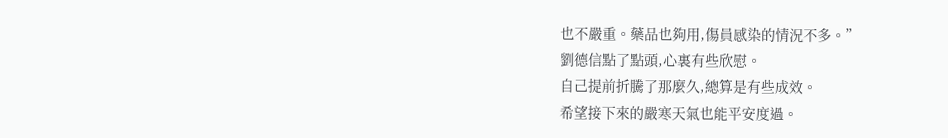也不嚴重。藥品也夠用,傷員感染的情況不多。”
劉德信點了點頭,心裏有些欣慰。
自己提前折騰了那麼久,總算是有些成效。
希望接下來的嚴寒天氣也能平安度過。